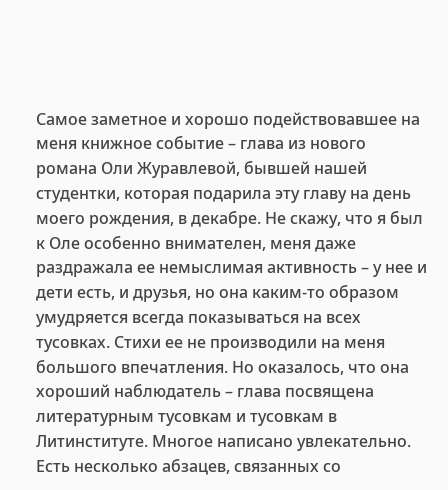Самое заметное и хорошо подействовавшее на меня книжное событие – глава из нового романа Оли Журавлевой, бывшей нашей студентки, которая подарила эту главу на день моего рождения, в декабре. Не скажу, что я был к Оле особенно внимателен, меня даже раздражала ее немыслимая активность – у нее и дети есть, и друзья, но она каким-то образом умудряется всегда показываться на всех тусовках. Стихи ее не производили на меня большого впечатления. Но оказалось, что она хороший наблюдатель – глава посвящена литературным тусовкам и тусовкам в Литинституте. Многое написано увлекательно. Есть несколько абзацев, связанных со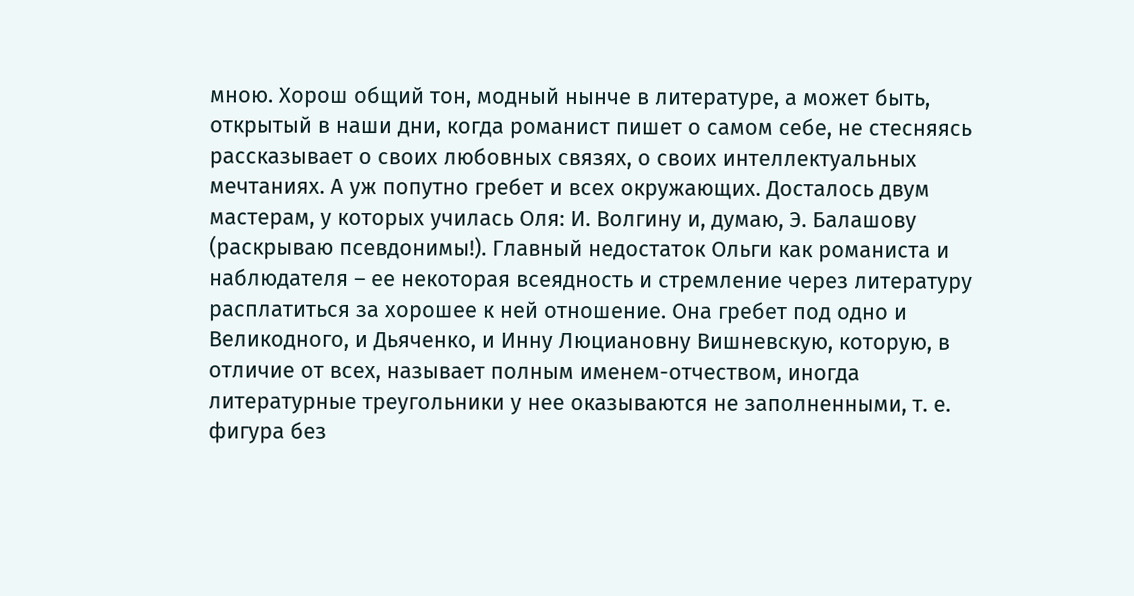мною. Хорош общий тон, модный нынче в литературе, а может быть, открытый в наши дни, когда романист пишет о самом себе, не стесняясь рассказывает о своих любовных связях, о своих интеллектуальных мечтаниях. А уж попутно гребет и всех окружающих. Досталось двум мастерам, у которых училась Оля: И. Волгину и, думаю, Э. Балашову (раскрываю псевдонимы!). Главный недостаток Ольги как романиста и наблюдателя – ее некоторая всеядность и стремление через литературу расплатиться за хорошее к ней отношение. Она гребет под одно и Великодного, и Дьяченко, и Инну Люциановну Вишневскую, которую, в отличие от всех, называет полным именем-отчеством, иногда литературные треугольники у нее оказываются не заполненными, т. е. фигура без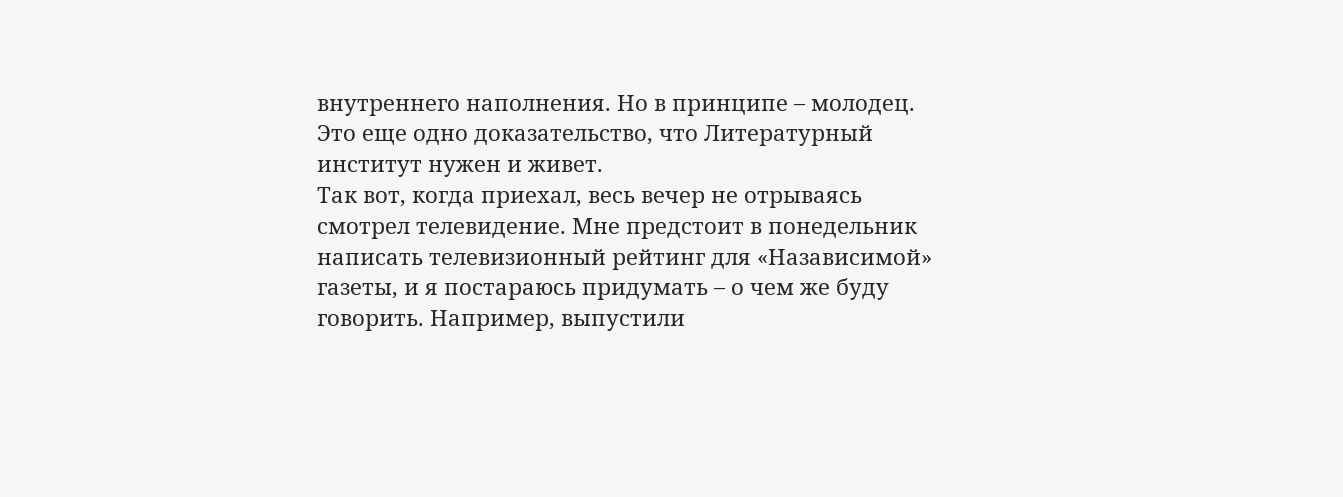внутреннего наполнения. Но в принципе – молодец. Это еще одно доказательство, что Литературный институт нужен и живет.
Так вот, когда приехал, весь вечер не отрываясь смотрел телевидение. Мне предстоит в понедельник написать телевизионный рейтинг для «Назависимой» газеты, и я постараюсь придумать – о чем же буду говорить. Например, выпустили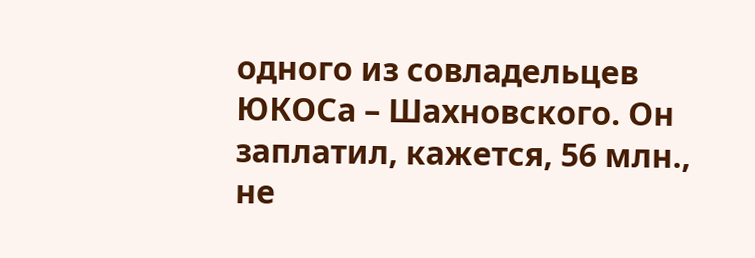одного из совладельцев ЮКОСа – Шахновского. Он заплатил, кажется, 56 млн., не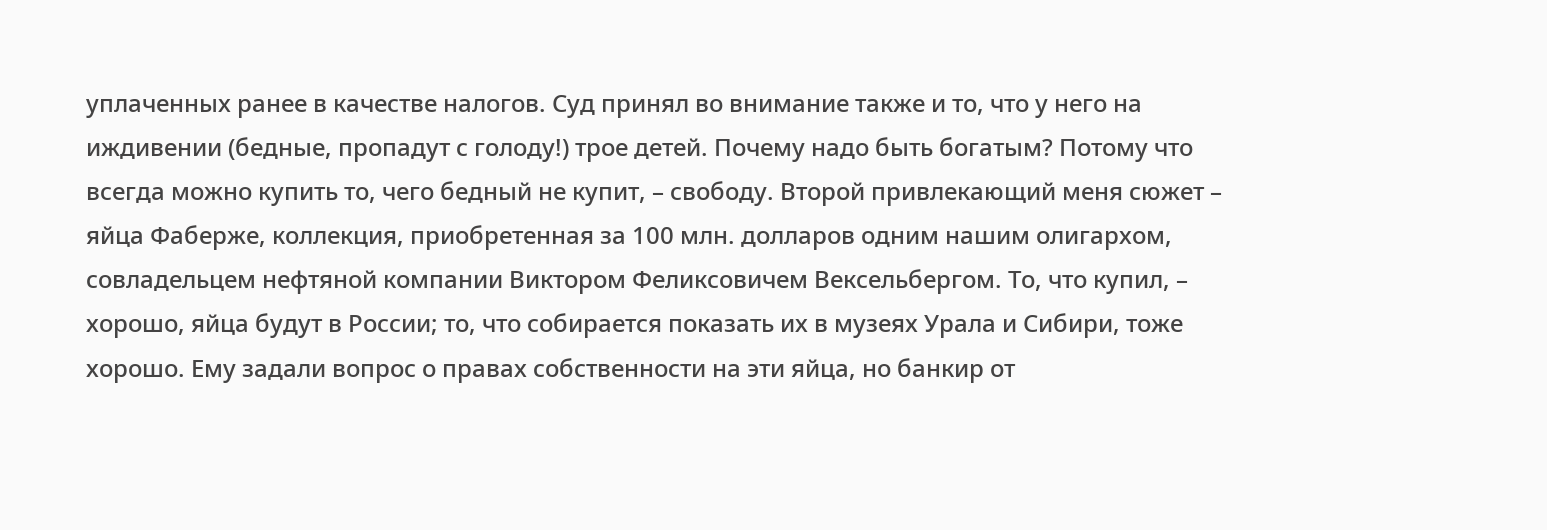уплаченных ранее в качестве налогов. Суд принял во внимание также и то, что у него на иждивении (бедные, пропадут с голоду!) трое детей. Почему надо быть богатым? Потому что всегда можно купить то, чего бедный не купит, – свободу. Второй привлекающий меня сюжет – яйца Фаберже, коллекция, приобретенная за 100 млн. долларов одним нашим олигархом, совладельцем нефтяной компании Виктором Феликсовичем Вексельбергом. То, что купил, – хорошо, яйца будут в России; то, что собирается показать их в музеях Урала и Сибири, тоже хорошо. Ему задали вопрос о правах собственности на эти яйца, но банкир от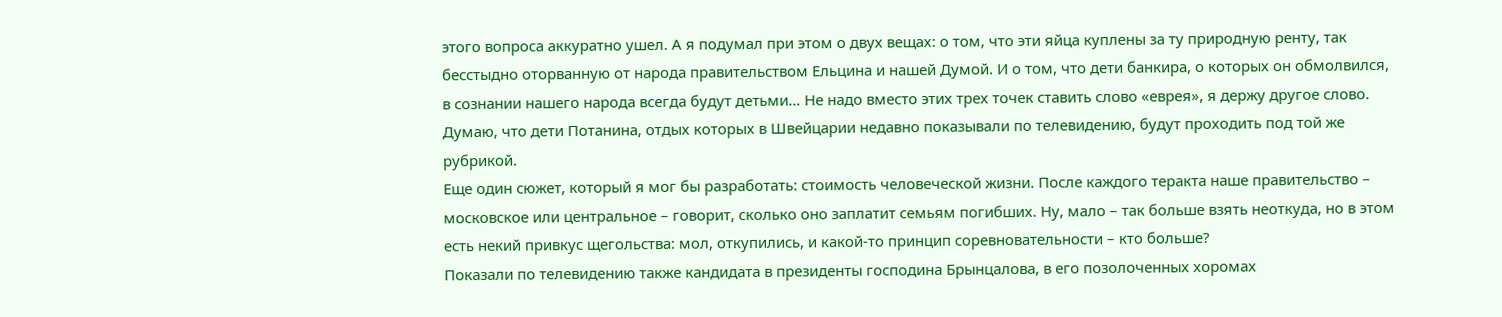этого вопроса аккуратно ушел. А я подумал при этом о двух вещах: о том, что эти яйца куплены за ту природную ренту, так бесстыдно оторванную от народа правительством Ельцина и нашей Думой. И о том, что дети банкира, о которых он обмолвился, в сознании нашего народа всегда будут детьми… Не надо вместо этих трех точек ставить слово «еврея», я держу другое слово. Думаю, что дети Потанина, отдых которых в Швейцарии недавно показывали по телевидению, будут проходить под той же рубрикой.
Еще один сюжет, который я мог бы разработать: стоимость человеческой жизни. После каждого теракта наше правительство – московское или центральное – говорит, сколько оно заплатит семьям погибших. Ну, мало – так больше взять неоткуда, но в этом есть некий привкус щегольства: мол, откупились, и какой-то принцип соревновательности – кто больше?
Показали по телевидению также кандидата в президенты господина Брынцалова, в его позолоченных хоромах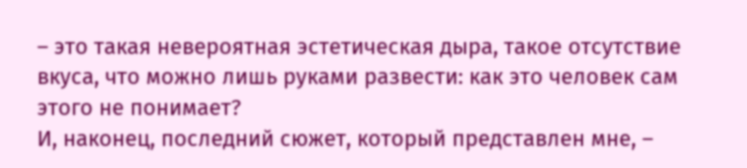– это такая невероятная эстетическая дыра, такое отсутствие вкуса, что можно лишь руками развести: как это человек сам этого не понимает?
И, наконец, последний сюжет, который представлен мне, –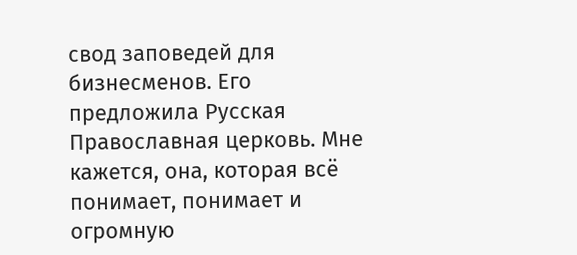свод заповедей для бизнесменов. Его предложила Русская Православная церковь. Мне кажется, она, которая всё понимает, понимает и огромную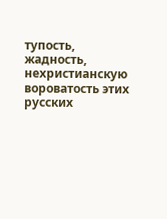тупость, жадность, нехристианскую вороватость этих русских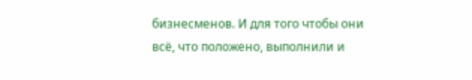бизнесменов. И для того чтобы они всё, что положено, выполнили и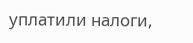уплатили налоги,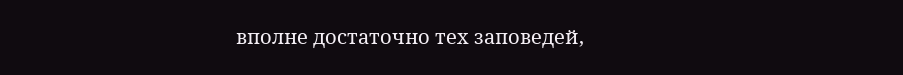вполне достаточно тех заповедей,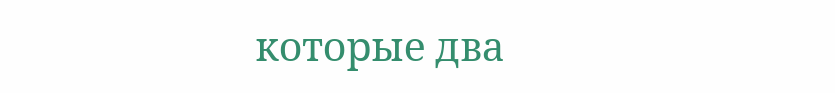которые два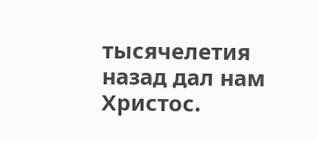тысячелетия назад дал нам Христос.